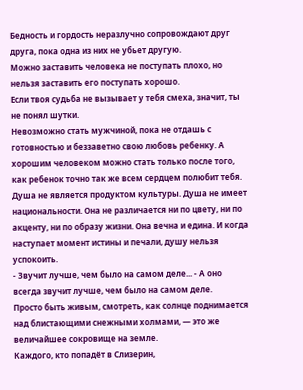Бедность и гордость неразлучно сопровождают друг друга, пока одна из них не убьет другую.
Можно заставить человека не поступать плохо, но нельзя заставить его поступать хорошо.
Если твоя судьба не вызывает у тебя смеха, значит, ты не понял шутки.
Невозможно стать мужчиной, пока не отдашь с готовностью и беззаветно свою любовь ребенку. А хорошим человеком можно стать только после того, как ребенок точно так же всем сердцем полюбит тебя.
Душа не является продуктом культуры. Душа не имеет национальности. Она не различается ни по цвету, ни по акценту, ни по образу жизни. Она вечна и едина. И когда наступает момент истины и печали, душу нельзя успокоить.
- Звучит лучше, чем было на самом деле... - А оно всегда звучит лучше, чем было на самом деле.
Просто быть живым, смотреть, как солнце поднимается над блистающими снежными холмами, — это же величайшее сокровище на земле.
Каждого, кто попадёт в Слизерин,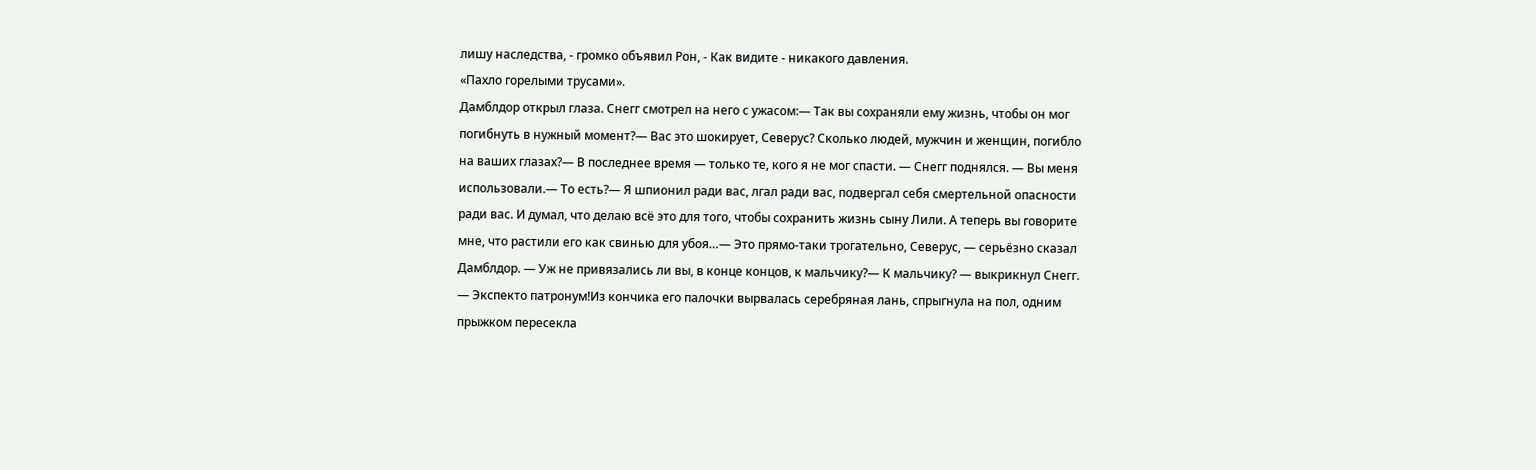лишу наследства, - громко объявил Рон, - Как видите - никакого давления.
«Пахло горелыми трусами».
Дамблдор открыл глаза. Снегг смотрел на него с ужасом:— Так вы сохраняли ему жизнь, чтобы он мог погибнуть в нужный момент?— Вас это шокирует, Северус? Сколько людей, мужчин и женщин, погибло на ваших глазах?— В последнее время — только те, кого я не мог спасти. — Снегг поднялся. — Вы меня использовали.— То есть?— Я шпионил ради вас, лгал ради вас, подвергал себя смертельной опасности ради вас. И думал, что делаю всё это для того, чтобы сохранить жизнь сыну Лили. А теперь вы говорите мне, что растили его как свинью для убоя…— Это прямо-таки трогательно, Северус, — серьёзно сказал Дамблдор. — Уж не привязались ли вы, в конце концов, к мальчику?— К мальчику? — выкрикнул Снегг. — Экспекто патронум!Из кончика его палочки вырвалась серебряная лань, спрыгнула на пол, одним прыжком пересекла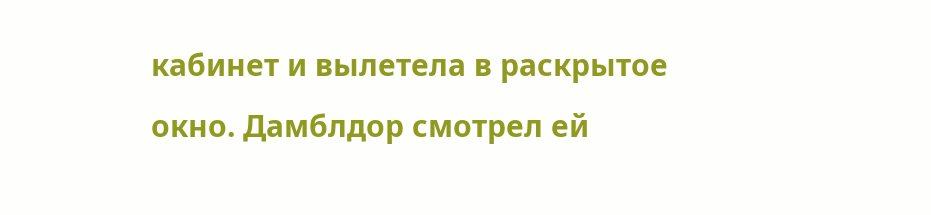кабинет и вылетела в раскрытое окно. Дамблдор смотрел ей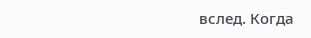вслед. Когда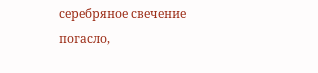серебряное свечение погасло,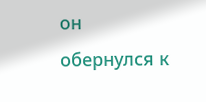он обернулся к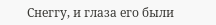Снеггу, и глаза его были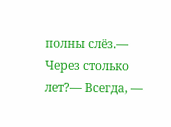полны слёз.— Через столько лет?— Всегда, —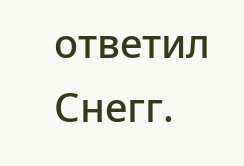ответил Снегг.